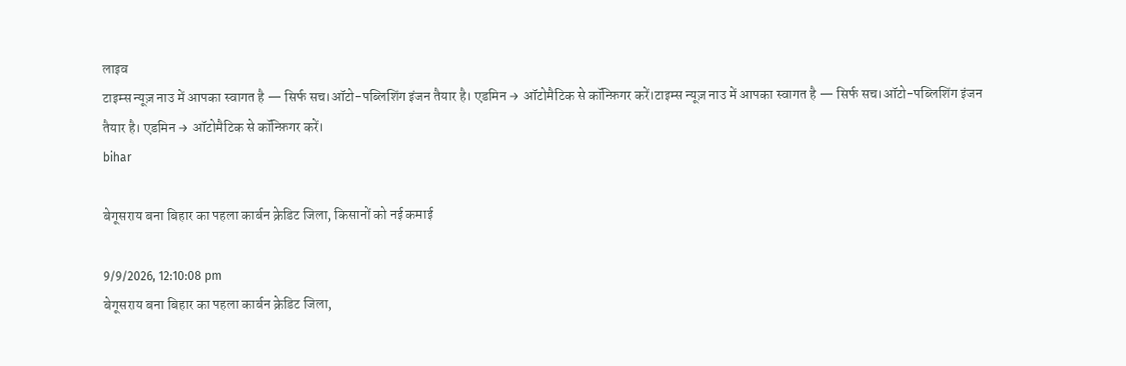लाइव
टाइम्स न्यूज़ नाउ में आपका स्वागत है — सिर्फ सच।ऑटो-पब्लिशिंग इंजन तैयार है। एडमिन → ऑटोमैटिक से कॉन्फ़िगर करें।टाइम्स न्यूज़ नाउ में आपका स्वागत है — सिर्फ सच।ऑटो-पब्लिशिंग इंजन तैयार है। एडमिन → ऑटोमैटिक से कॉन्फ़िगर करें।
bihar

बेगूसराय बना बिहार का पहला कार्बन क्रेडिट जिला, किसानों को नई कमाई

9/9/2026, 12:10:08 pm
बेगूसराय बना बिहार का पहला कार्बन क्रेडिट जिला,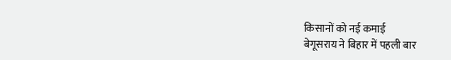किसानों को नई कमाई
बेगूसराय ने बिहार में पहली बार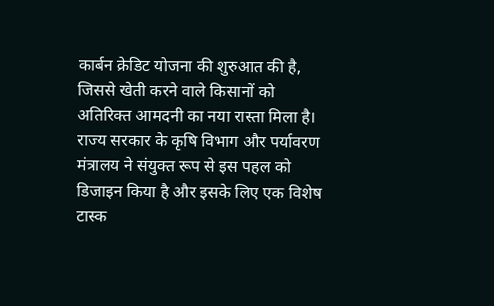कार्बन क्रेडिट योजना की शुरुआत की है, जिससे खेती करने वाले किसानों को अतिरिक्त आमदनी का नया रास्ता मिला है। राज्य सरकार के कृषि विभाग और पर्यावरण मंत्रालय ने संयुक्त रूप से इस पहल को डिजाइन किया है और इसके लिए एक विशेष टास्क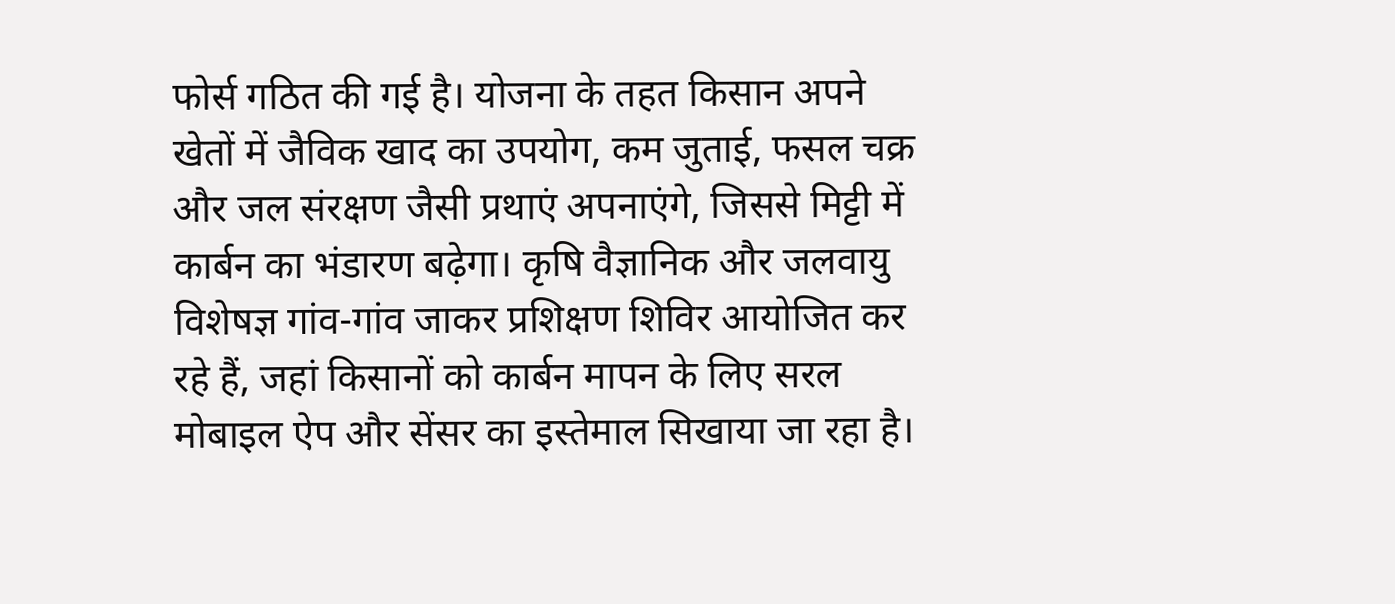फोर्स गठित की गई है। योजना के तहत किसान अपने खेतों में जैविक खाद का उपयोग, कम जुताई, फसल चक्र और जल संरक्षण जैसी प्रथाएं अपनाएंगे, जिससे मिट्टी में कार्बन का भंडारण बढ़ेगा। कृषि वैज्ञानिक और जलवायु विशेषज्ञ गांव-गांव जाकर प्रशिक्षण शिविर आयोजित कर रहे हैं, जहां किसानों को कार्बन मापन के लिए सरल मोबाइल ऐप और सेंसर का इस्तेमाल सिखाया जा रहा है।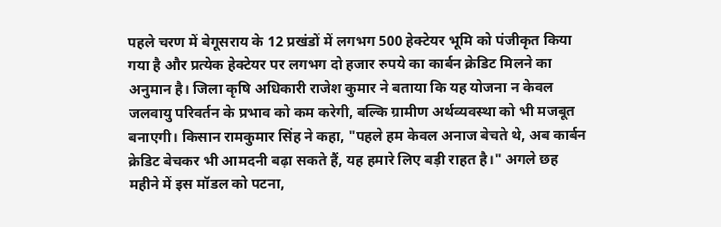पहले चरण में बेगूसराय के 12 प्रखंडों में लगभग 500 हेक्टेयर भूमि को पंजीकृत किया गया है और प्रत्येक हेक्टेयर पर लगभग दो हजार रुपये का कार्बन क्रेडिट मिलने का अनुमान है। जिला कृषि अधिकारी राजेश कुमार ने बताया कि यह योजना न केवल जलवायु परिवर्तन के प्रभाव को कम करेगी, बल्कि ग्रामीण अर्थव्यवस्था को भी मजबूत बनाएगी। किसान रामकुमार सिंह ने कहा, "पहले हम केवल अनाज बेचते थे, अब कार्बन क्रेडिट बेचकर भी आमदनी बढ़ा सकते हैं, यह हमारे लिए बड़ी राहत है।" अगले छह महीने में इस मॉडल को पटना,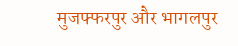मुजफ्फरपुर और भागलपुर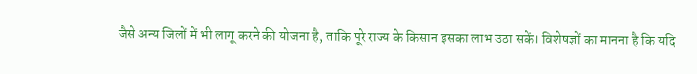जैसे अन्य जिलों में भी लागू करने की योजना है, ताकि पूरे राज्य के किसान इसका लाभ उठा सकें। विशेषज्ञों का मानना है कि यदि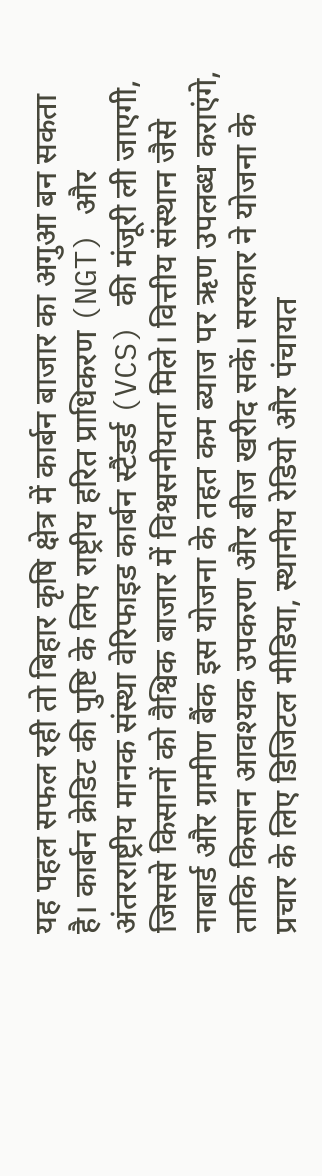यह पहल सफल रही तो बिहार कृषि क्षेत्र में कार्बन बाजार का अगुआ बन सकता है। कार्बन क्रेडिट की पुष्टि के लिए राष्ट्रीय हरित प्राधिकरण (NGT) और अंतरराष्ट्रीय मानक संस्था वेरिफाइड कार्बन स्टैंडर्ड (VCS) की मंजूरी ली जाएगी, जिससे किसानों को वैश्विक बाजार में विश्वसनीयता मिले। वित्तीय संस्थान जैसे नाबार्ड और ग्रामीण बैंक इस योजना के तहत कम ब्याज पर ऋण उपलब्ध कराएंगे, ताकि किसान आवश्यक उपकरण और बीज खरीद सकें। सरकार ने योजना के प्रचार के लिए डिजिटल मीडिया, स्थानीय रेडियो और पंचायत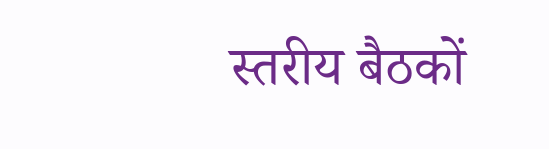स्तरीय बैठकों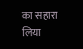का सहारा लिया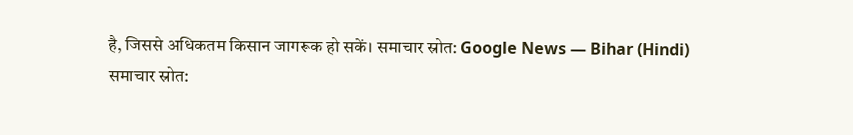है, जिससे अधिकतम किसान जागरूक हो सकें। समाचार स्रोत: Google News — Bihar (Hindi)
समाचार स्रोत: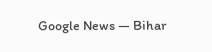Google News — Bihar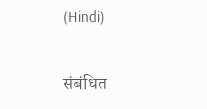(Hindi)

संबंधित